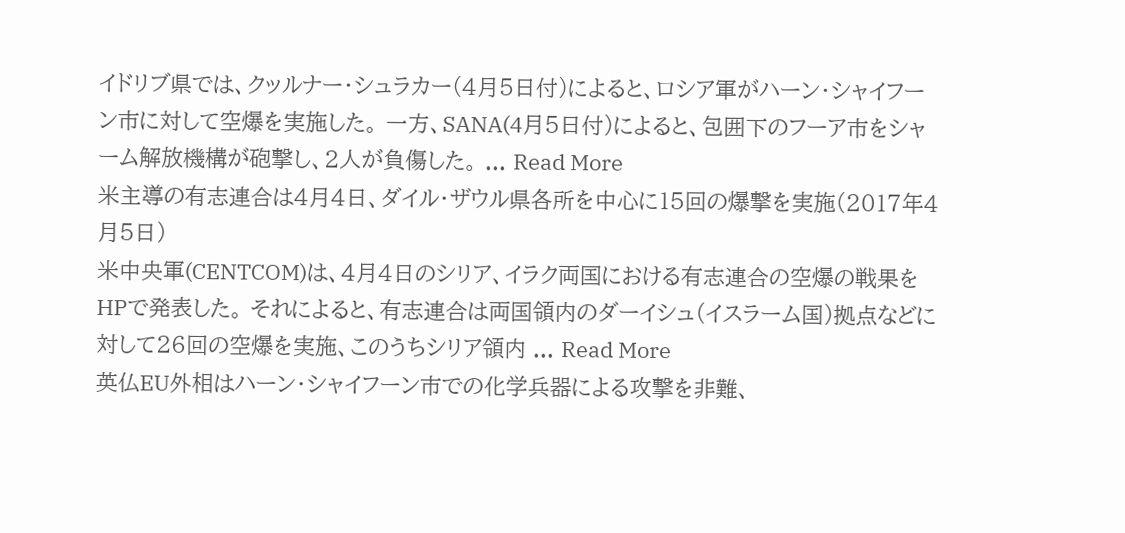イドリブ県では、クッルナー・シュラカー(4月5日付)によると、ロシア軍がハーン・シャイフーン市に対して空爆を実施した。 一方、SANA(4月5日付)によると、包囲下のフーア市をシャーム解放機構が砲撃し、2人が負傷した。 ... Read More
米主導の有志連合は4月4日、ダイル・ザウル県各所を中心に15回の爆撃を実施(2017年4月5日)
米中央軍(CENTCOM)は、4月4日のシリア、イラク両国における有志連合の空爆の戦果をHPで発表した。 それによると、有志連合は両国領内のダーイシュ(イスラーム国)拠点などに対して26回の空爆を実施、このうちシリア領内 ... Read More
英仏EU外相はハーン・シャイフーン市での化学兵器による攻撃を非難、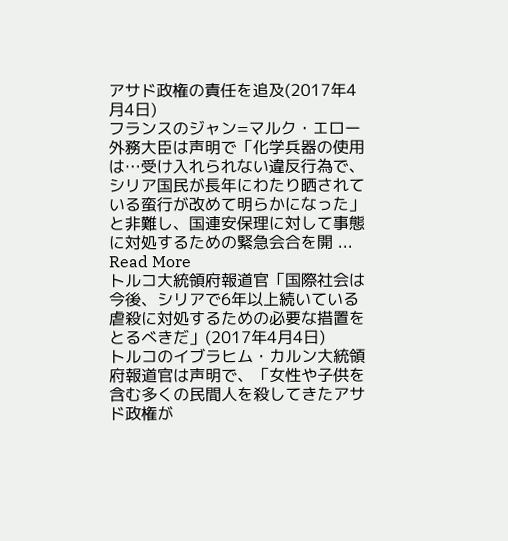アサド政権の責任を追及(2017年4月4日)
フランスのジャン=マルク・エロー外務大臣は声明で「化学兵器の使用は…受け入れられない違反行為で、シリア国民が長年にわたり晒されている蛮行が改めて明らかになった」と非難し、国連安保理に対して事態に対処するための緊急会合を開 ... Read More
トルコ大統領府報道官「国際社会は今後、シリアで6年以上続いている虐殺に対処するための必要な措置をとるべきだ」(2017年4月4日)
トルコのイブラヒム・カルン大統領府報道官は声明で、「女性や子供を含む多くの民間人を殺してきたアサド政権が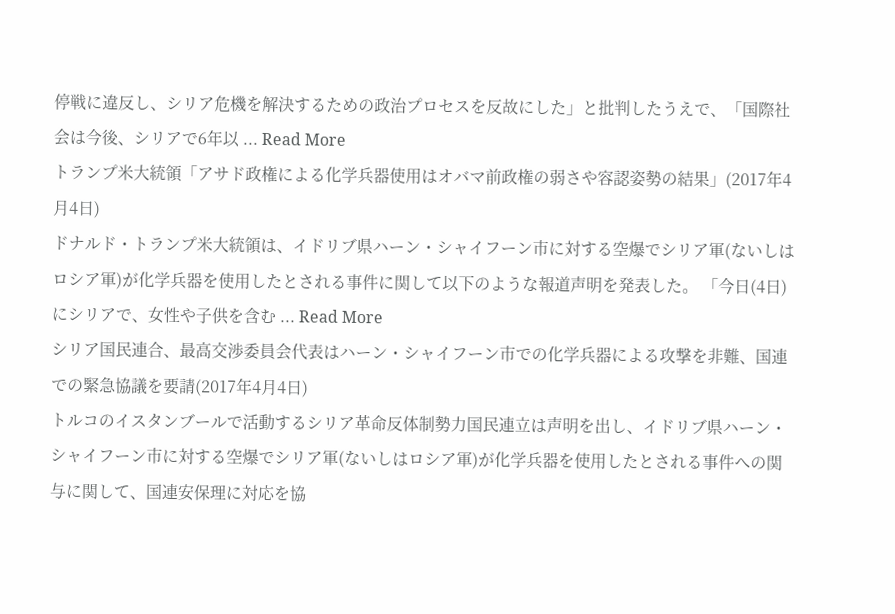停戦に違反し、シリア危機を解決するための政治プロセスを反故にした」と批判したうえで、「国際社会は今後、シリアで6年以 ... Read More
トランプ米大統領「アサド政権による化学兵器使用はオバマ前政権の弱さや容認姿勢の結果」(2017年4月4日)
ドナルド・トランプ米大統領は、イドリブ県ハーン・シャイフーン市に対する空爆でシリア軍(ないしはロシア軍)が化学兵器を使用したとされる事件に関して以下のような報道声明を発表した。 「今日(4日)にシリアで、女性や子供を含む ... Read More
シリア国民連合、最高交渉委員会代表はハーン・シャイフーン市での化学兵器による攻撃を非難、国連での緊急協議を要請(2017年4月4日)
トルコのイスタンブールで活動するシリア革命反体制勢力国民連立は声明を出し、イドリブ県ハーン・シャイフーン市に対する空爆でシリア軍(ないしはロシア軍)が化学兵器を使用したとされる事件への関与に関して、国連安保理に対応を協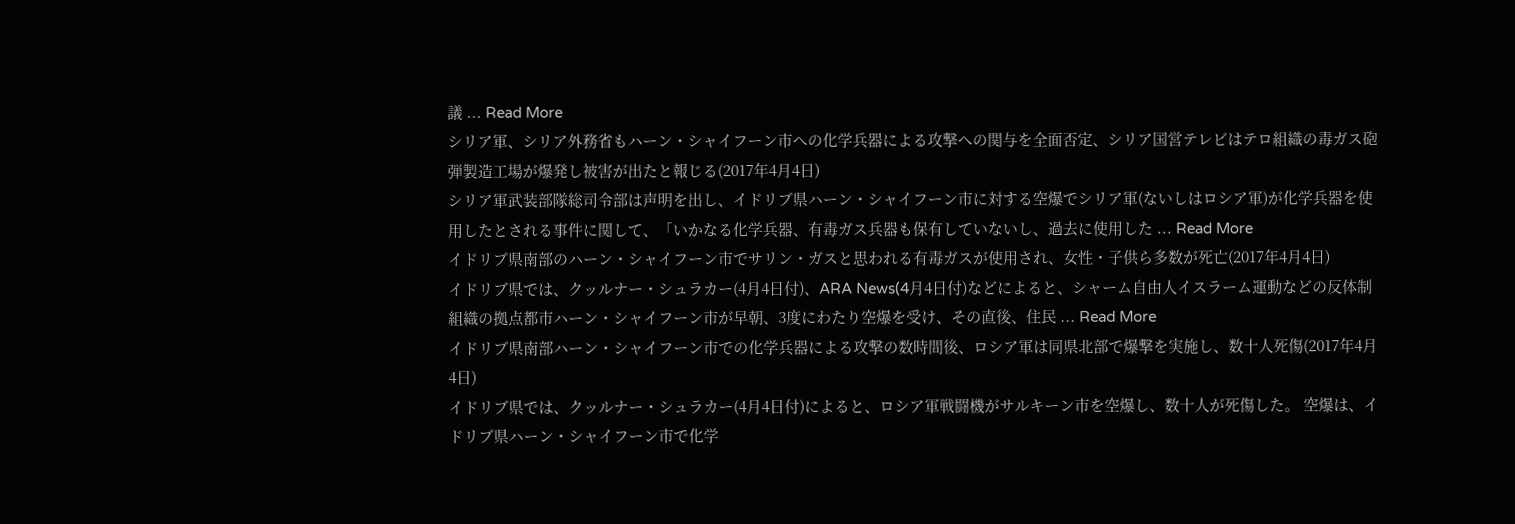議 ... Read More
シリア軍、シリア外務省もハーン・シャイフーン市への化学兵器による攻撃への関与を全面否定、シリア国営テレビはテロ組織の毒ガス砲弾製造工場が爆発し被害が出たと報じる(2017年4月4日)
シリア軍武装部隊総司令部は声明を出し、イドリブ県ハーン・シャイフーン市に対する空爆でシリア軍(ないしはロシア軍)が化学兵器を使用したとされる事件に関して、「いかなる化学兵器、有毒ガス兵器も保有していないし、過去に使用した ... Read More
イドリブ県南部のハーン・シャイフーン市でサリン・ガスと思われる有毒ガスが使用され、女性・子供ら多数が死亡(2017年4月4日)
イドリブ県では、クッルナー・シュラカー(4月4日付)、ARA News(4月4日付)などによると、シャーム自由人イスラーム運動などの反体制組織の拠点都市ハーン・シャイフーン市が早朝、3度にわたり空爆を受け、その直後、住民 ... Read More
イドリブ県南部ハーン・シャイフーン市での化学兵器による攻撃の数時間後、ロシア軍は同県北部で爆撃を実施し、数十人死傷(2017年4月4日)
イドリブ県では、クッルナー・シュラカー(4月4日付)によると、ロシア軍戦闘機がサルキーン市を空爆し、数十人が死傷した。 空爆は、イドリブ県ハーン・シャイフーン市で化学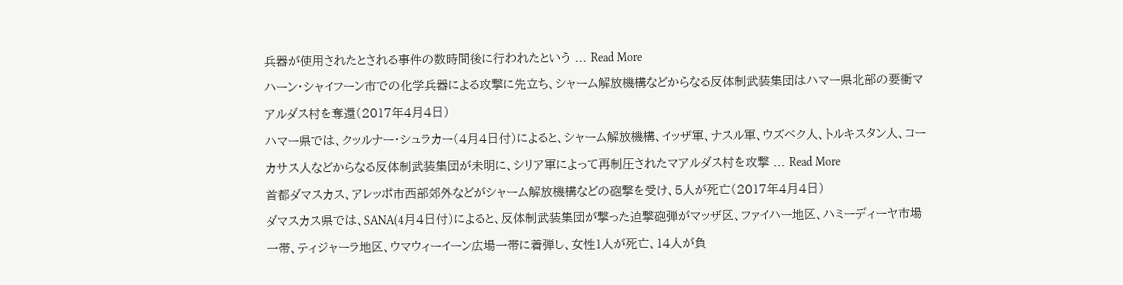兵器が使用されたとされる事件の数時間後に行われたという ... Read More
ハーン・シャイフーン市での化学兵器による攻撃に先立ち、シャーム解放機構などからなる反体制武装集団はハマー県北部の要衝マアルダス村を奪還(2017年4月4日)
ハマー県では、クッルナー・シュラカー(4月4日付)によると、シャーム解放機構、イッザ軍、ナスル軍、ウズベク人、トルキスタン人、コーカサス人などからなる反体制武装集団が未明に、シリア軍によって再制圧されたマアルダス村を攻撃 ... Read More
首都ダマスカス、アレッポ市西部郊外などがシャーム解放機構などの砲撃を受け、5人が死亡(2017年4月4日)
ダマスカス県では、SANA(4月4日付)によると、反体制武装集団が撃った迫撃砲弾がマッザ区、ファイハー地区、ハミーディーヤ市場一帯、ティジャーラ地区、ウマウィーイーン広場一帯に着弾し、女性1人が死亡、14人が負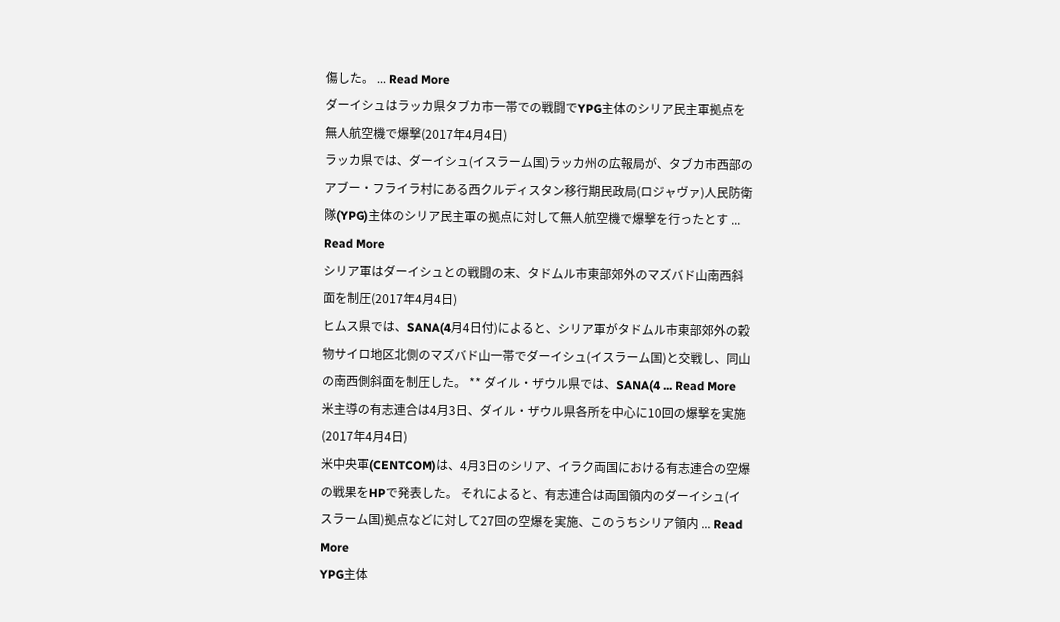傷した。 ... Read More
ダーイシュはラッカ県タブカ市一帯での戦闘でYPG主体のシリア民主軍拠点を無人航空機で爆撃(2017年4月4日)
ラッカ県では、ダーイシュ(イスラーム国)ラッカ州の広報局が、タブカ市西部のアブー・フライラ村にある西クルディスタン移行期民政局(ロジャヴァ)人民防衛隊(YPG)主体のシリア民主軍の拠点に対して無人航空機で爆撃を行ったとす ... Read More
シリア軍はダーイシュとの戦闘の末、タドムル市東部郊外のマズバド山南西斜面を制圧(2017年4月4日)
ヒムス県では、SANA(4月4日付)によると、シリア軍がタドムル市東部郊外の穀物サイロ地区北側のマズバド山一帯でダーイシュ(イスラーム国)と交戦し、同山の南西側斜面を制圧した。 ** ダイル・ザウル県では、SANA(4 ... Read More
米主導の有志連合は4月3日、ダイル・ザウル県各所を中心に10回の爆撃を実施(2017年4月4日)
米中央軍(CENTCOM)は、4月3日のシリア、イラク両国における有志連合の空爆の戦果をHPで発表した。 それによると、有志連合は両国領内のダーイシュ(イスラーム国)拠点などに対して27回の空爆を実施、このうちシリア領内 ... Read More
YPG主体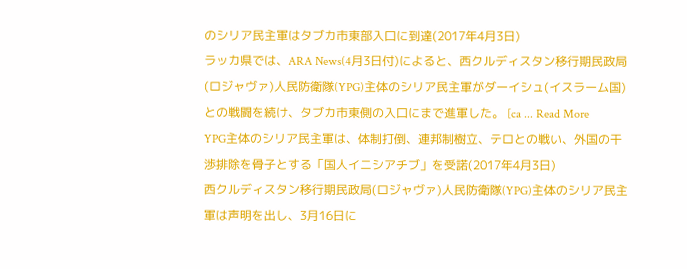のシリア民主軍はタブカ市東部入口に到達(2017年4月3日)
ラッカ県では、ARA News(4月3日付)によると、西クルディスタン移行期民政局(ロジャヴァ)人民防衛隊(YPG)主体のシリア民主軍がダーイシュ(イスラーム国)との戦闘を続け、タブカ市東側の入口にまで進軍した。 [ca ... Read More
YPG主体のシリア民主軍は、体制打倒、連邦制樹立、テロとの戦い、外国の干渉排除を骨子とする「国人イニシアチブ」を受諾(2017年4月3日)
西クルディスタン移行期民政局(ロジャヴァ)人民防衛隊(YPG)主体のシリア民主軍は声明を出し、3月16日に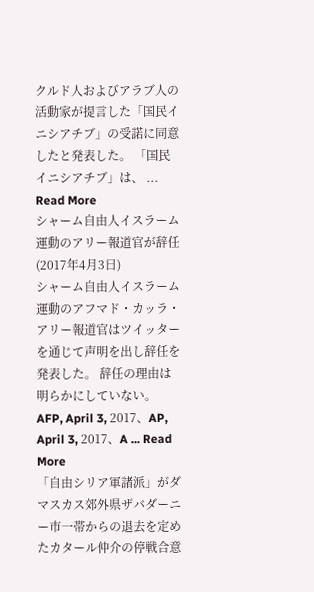クルド人およびアラブ人の活動家が提言した「国民イニシアチブ」の受諾に同意したと発表した。 「国民イニシアチブ」は、 ... Read More
シャーム自由人イスラーム運動のアリー報道官が辞任(2017年4月3日)
シャーム自由人イスラーム運動のアフマド・カッラ・アリー報道官はツイッターを通じて声明を出し辞任を発表した。 辞任の理由は明らかにしていない。 AFP, April 3, 2017、AP, April 3, 2017、A ... Read More
「自由シリア軍諸派」がダマスカス郊外県ザバダーニー市一帯からの退去を定めたカタール仲介の停戦合意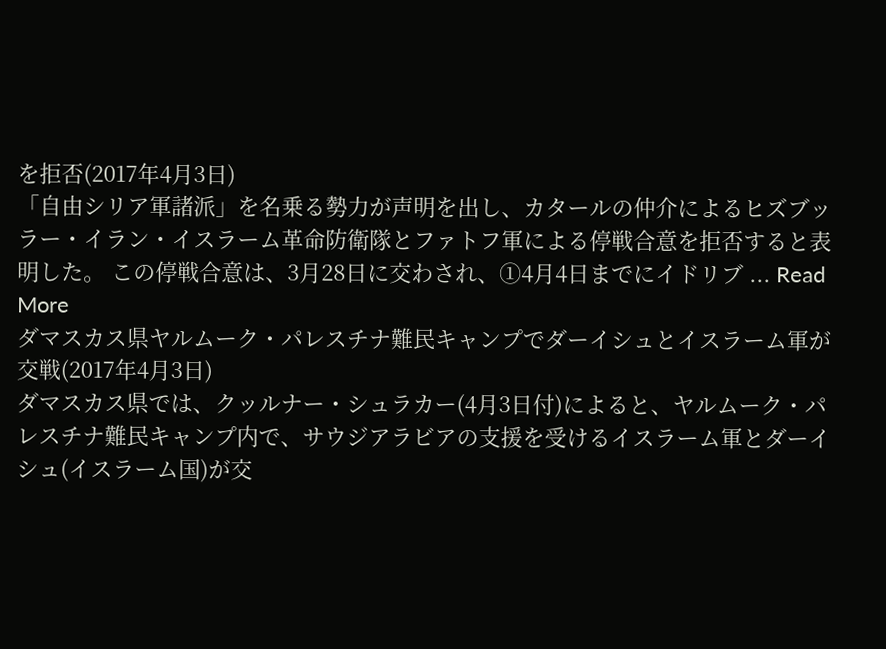を拒否(2017年4月3日)
「自由シリア軍諸派」を名乗る勢力が声明を出し、カタールの仲介によるヒズブッラー・イラン・イスラーム革命防衛隊とファトフ軍による停戦合意を拒否すると表明した。 この停戦合意は、3月28日に交わされ、①4月4日までにイドリブ ... Read More
ダマスカス県ヤルムーク・パレスチナ難民キャンプでダーイシュとイスラーム軍が交戦(2017年4月3日)
ダマスカス県では、クッルナー・シュラカー(4月3日付)によると、ヤルムーク・パレスチナ難民キャンプ内で、サウジアラビアの支援を受けるイスラーム軍とダーイシュ(イスラーム国)が交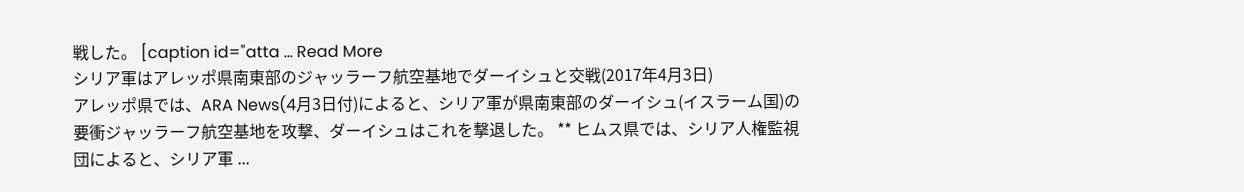戦した。 [caption id="atta ... Read More
シリア軍はアレッポ県南東部のジャッラーフ航空基地でダーイシュと交戦(2017年4月3日)
アレッポ県では、ARA News(4月3日付)によると、シリア軍が県南東部のダーイシュ(イスラーム国)の要衝ジャッラーフ航空基地を攻撃、ダーイシュはこれを撃退した。 ** ヒムス県では、シリア人権監視団によると、シリア軍 ...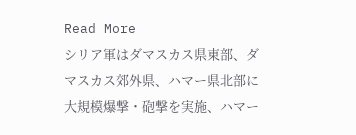Read More
シリア軍はダマスカス県東部、ダマスカス郊外県、ハマー県北部に大規模爆撃・砲撃を実施、ハマー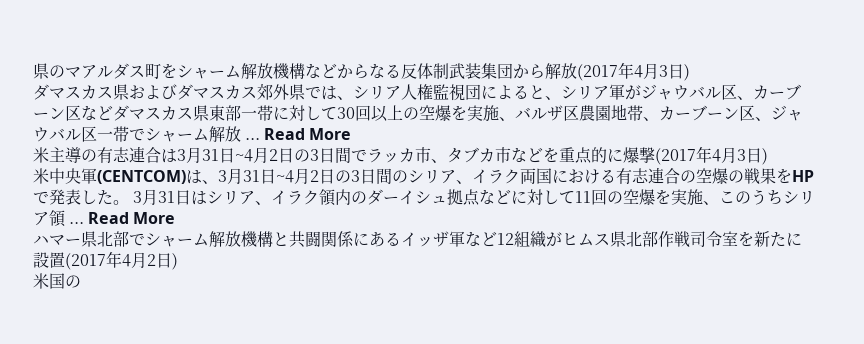県のマアルダス町をシャーム解放機構などからなる反体制武装集団から解放(2017年4月3日)
ダマスカス県およびダマスカス郊外県では、シリア人権監視団によると、シリア軍がジャウバル区、カーブーン区などダマスカス県東部一帯に対して30回以上の空爆を実施、バルザ区農園地帯、カーブーン区、ジャウバル区一帯でシャーム解放 ... Read More
米主導の有志連合は3月31日~4月2日の3日間でラッカ市、タブカ市などを重点的に爆撃(2017年4月3日)
米中央軍(CENTCOM)は、3月31日~4月2日の3日間のシリア、イラク両国における有志連合の空爆の戦果をHPで発表した。 3月31日はシリア、イラク領内のダーイシュ拠点などに対して11回の空爆を実施、このうちシリア領 ... Read More
ハマー県北部でシャーム解放機構と共闘関係にあるイッザ軍など12組織がヒムス県北部作戦司令室を新たに設置(2017年4月2日)
米国の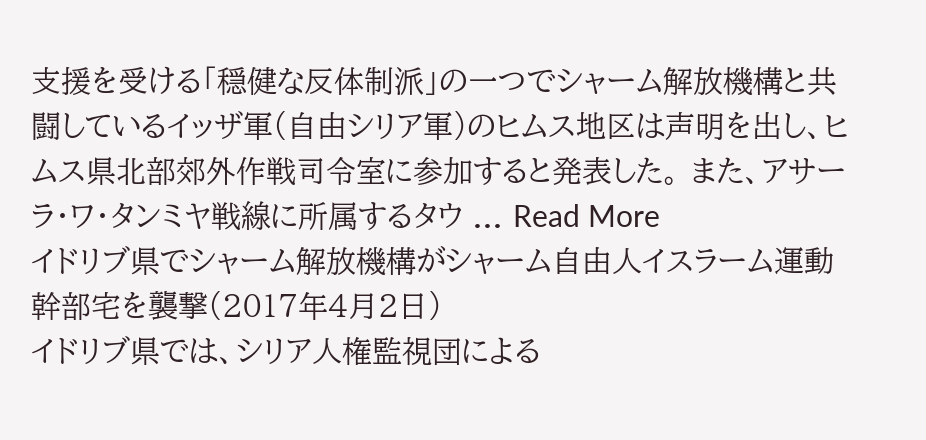支援を受ける「穏健な反体制派」の一つでシャーム解放機構と共闘しているイッザ軍(自由シリア軍)のヒムス地区は声明を出し、ヒムス県北部郊外作戦司令室に参加すると発表した。 また、アサーラ・ワ・タンミヤ戦線に所属するタウ ... Read More
イドリブ県でシャーム解放機構がシャーム自由人イスラーム運動幹部宅を襲撃(2017年4月2日)
イドリブ県では、シリア人権監視団による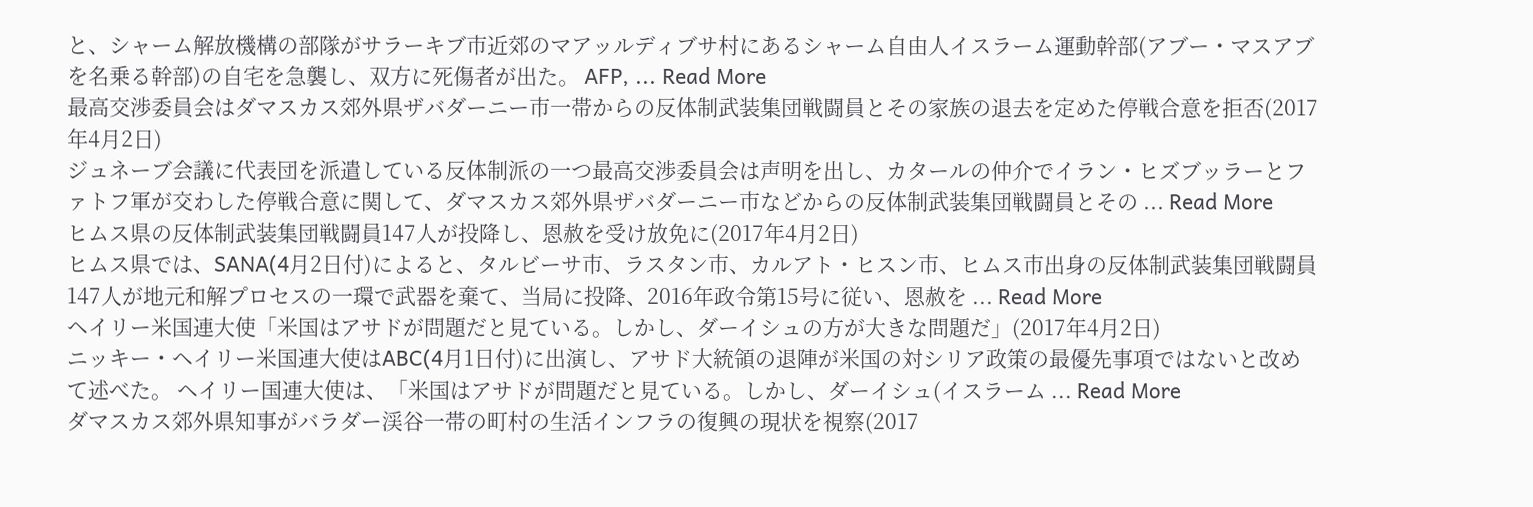と、シャーム解放機構の部隊がサラーキブ市近郊のマアッルディブサ村にあるシャーム自由人イスラーム運動幹部(アブー・マスアブを名乗る幹部)の自宅を急襲し、双方に死傷者が出た。 AFP, ... Read More
最高交渉委員会はダマスカス郊外県ザバダーニー市一帯からの反体制武装集団戦闘員とその家族の退去を定めた停戦合意を拒否(2017年4月2日)
ジュネーブ会議に代表団を派遣している反体制派の一つ最高交渉委員会は声明を出し、カタールの仲介でイラン・ヒズブッラーとファトフ軍が交わした停戦合意に関して、ダマスカス郊外県ザバダーニー市などからの反体制武装集団戦闘員とその ... Read More
ヒムス県の反体制武装集団戦闘員147人が投降し、恩赦を受け放免に(2017年4月2日)
ヒムス県では、SANA(4月2日付)によると、タルビーサ市、ラスタン市、カルアト・ヒスン市、ヒムス市出身の反体制武装集団戦闘員147人が地元和解プロセスの一環で武器を棄て、当局に投降、2016年政令第15号に従い、恩赦を ... Read More
ヘイリー米国連大使「米国はアサドが問題だと見ている。しかし、ダーイシュの方が大きな問題だ」(2017年4月2日)
ニッキー・ヘイリー米国連大使はABC(4月1日付)に出演し、アサド大統領の退陣が米国の対シリア政策の最優先事項ではないと改めて述べた。 ヘイリー国連大使は、「米国はアサドが問題だと見ている。しかし、ダーイシュ(イスラーム ... Read More
ダマスカス郊外県知事がバラダー渓谷一帯の町村の生活インフラの復興の現状を視察(2017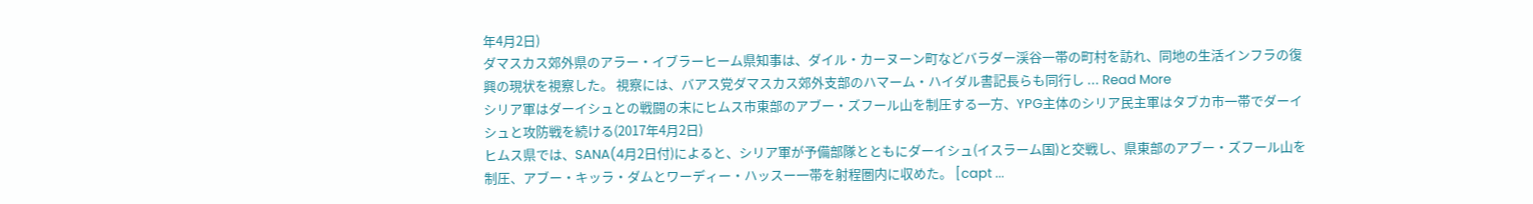年4月2日)
ダマスカス郊外県のアラー・イブラーヒーム県知事は、ダイル・カーヌーン町などバラダー渓谷一帯の町村を訪れ、同地の生活インフラの復興の現状を視察した。 視察には、バアス党ダマスカス郊外支部のハマーム・ハイダル書記長らも同行し ... Read More
シリア軍はダーイシュとの戦闘の末にヒムス市東部のアブー・ズフール山を制圧する一方、YPG主体のシリア民主軍はタブカ市一帯でダーイシュと攻防戦を続ける(2017年4月2日)
ヒムス県では、SANA(4月2日付)によると、シリア軍が予備部隊とともにダーイシュ(イスラーム国)と交戦し、県東部のアブー・ズフール山を制圧、アブー・キッラ・ダムとワーディー・ハッスー一帯を射程圏内に収めた。 [capt ...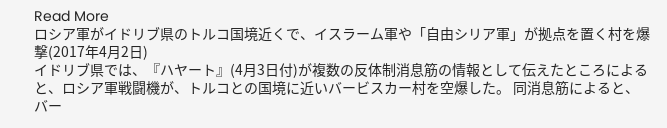Read More
ロシア軍がイドリブ県のトルコ国境近くで、イスラーム軍や「自由シリア軍」が拠点を置く村を爆撃(2017年4月2日)
イドリブ県では、『ハヤート』(4月3日付)が複数の反体制消息筋の情報として伝えたところによると、ロシア軍戦闘機が、トルコとの国境に近いバービスカー村を空爆した。 同消息筋によると、バー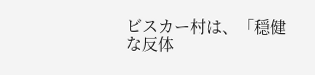ビスカー村は、「穏健な反体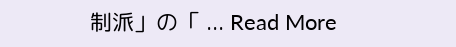制派」の「 ... Read More